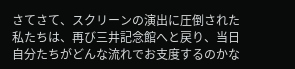さてさて、スクリーンの演出に圧倒された私たちは、再び三井記念館へと戻り、当日自分たちがどんな流れでお支度するのかな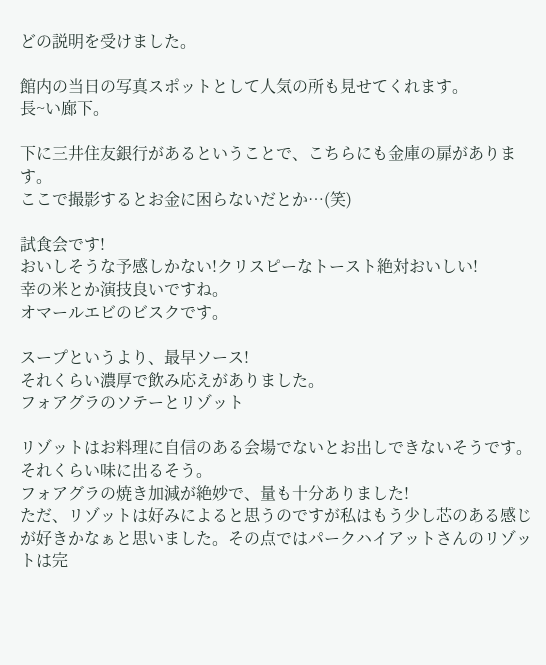どの説明を受けました。

館内の当日の写真スポットとして人気の所も見せてくれます。
長~い廊下。

下に三井住友銀行があるということで、こちらにも金庫の扉があります。
ここで撮影するとお金に困らないだとか…(笑)

試食会です!
おいしそうな予感しかない!クリスピーなトースト絶対おいしい!
幸の米とか演技良いですね。
オマールエビのビスクです。

スープというより、最早ソース!
それくらい濃厚で飲み応えがありました。
フォアグラのソテーとリゾット

リゾットはお料理に自信のある会場でないとお出しできないそうです。それくらい味に出るそう。
フォアグラの焼き加減が絶妙で、量も十分ありました!
ただ、リゾットは好みによると思うのですが私はもう少し芯のある感じが好きかなぁと思いました。その点ではパークハイアットさんのリゾットは完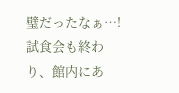璧だったなぁ…!
試食会も終わり、館内にあ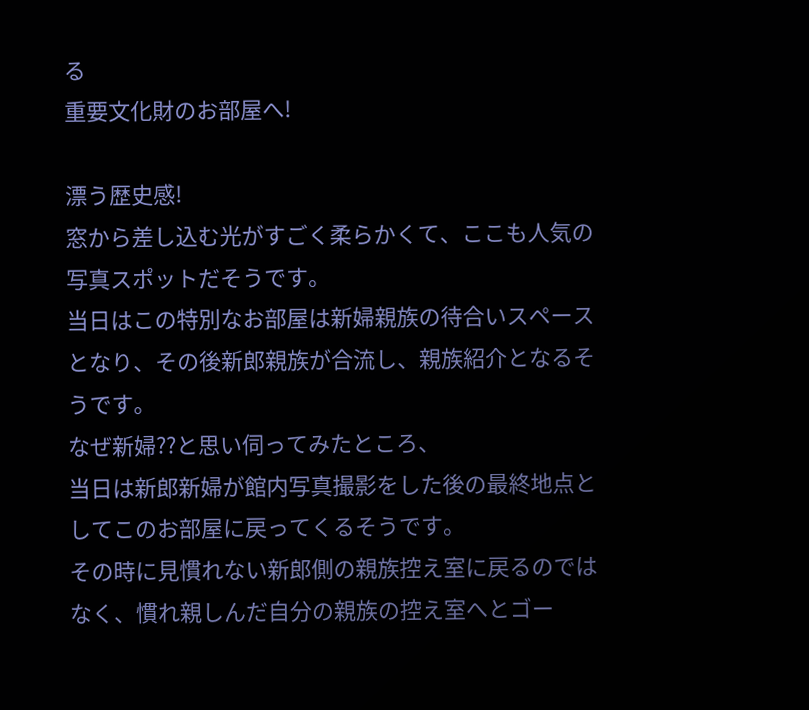る
重要文化財のお部屋へ!

漂う歴史感!
窓から差し込む光がすごく柔らかくて、ここも人気の写真スポットだそうです。
当日はこの特別なお部屋は新婦親族の待合いスペースとなり、その後新郎親族が合流し、親族紹介となるそうです。
なぜ新婦??と思い伺ってみたところ、
当日は新郎新婦が館内写真撮影をした後の最終地点としてこのお部屋に戻ってくるそうです。
その時に見慣れない新郎側の親族控え室に戻るのではなく、慣れ親しんだ自分の親族の控え室へとゴー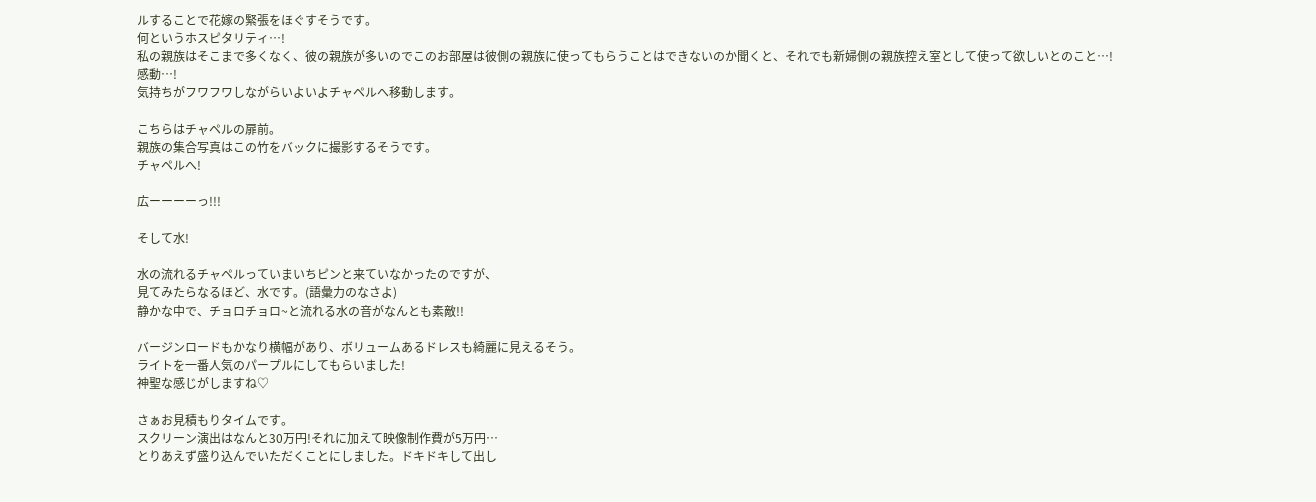ルすることで花嫁の緊張をほぐすそうです。
何というホスピタリティ…!
私の親族はそこまで多くなく、彼の親族が多いのでこのお部屋は彼側の親族に使ってもらうことはできないのか聞くと、それでも新婦側の親族控え室として使って欲しいとのこと…!
感動…!
気持ちがフワフワしながらいよいよチャペルへ移動します。

こちらはチャペルの扉前。
親族の集合写真はこの竹をバックに撮影するそうです。
チャペルへ!

広ーーーーっ!!!

そして水!

水の流れるチャペルっていまいちピンと来ていなかったのですが、
見てみたらなるほど、水です。(語彙力のなさよ)
静かな中で、チョロチョロ~と流れる水の音がなんとも素敵!!

バージンロードもかなり横幅があり、ボリュームあるドレスも綺麗に見えるそう。
ライトを一番人気のパープルにしてもらいました!
神聖な感じがしますね♡

さぁお見積もりタイムです。
スクリーン演出はなんと30万円!それに加えて映像制作費が5万円…
とりあえず盛り込んでいただくことにしました。ドキドキして出し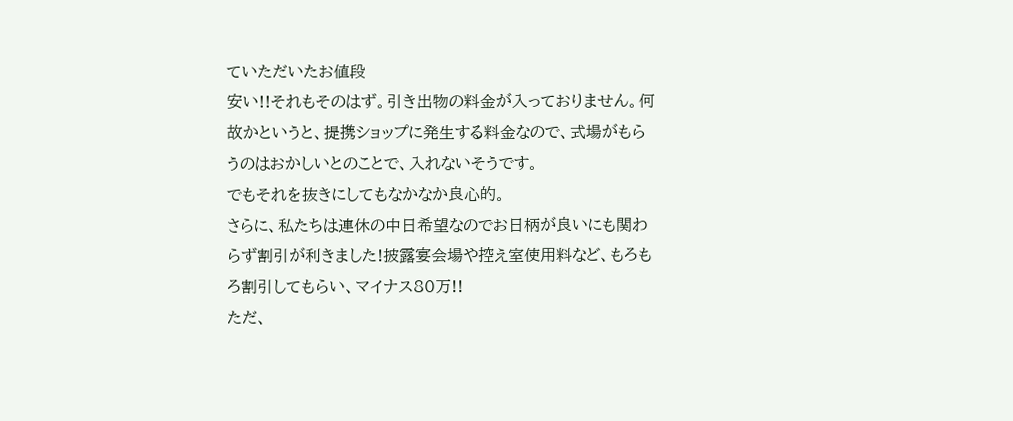ていただいたお値段
安い!!それもそのはず。引き出物の料金が入っておりません。何故かというと、提携ショップに発生する料金なので、式場がもらうのはおかしいとのことで、入れないそうです。
でもそれを抜きにしてもなかなか良心的。
さらに、私たちは連休の中日希望なのでお日柄が良いにも関わらず割引が利きました!披露宴会場や控え室使用料など、もろもろ割引してもらい、マイナス80万!!
ただ、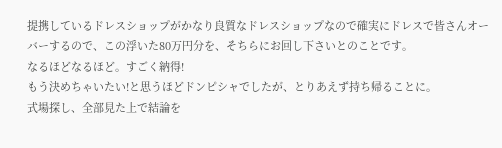提携しているドレスショップがかなり良質なドレスショップなので確実にドレスで皆さんオーバーするので、この浮いた80万円分を、そちらにお回し下さいとのことです。
なるほどなるほど。すごく納得!
もう決めちゃいたい!と思うほどドンピシャでしたが、とりあえず持ち帰ることに。
式場探し、全部見た上で結論を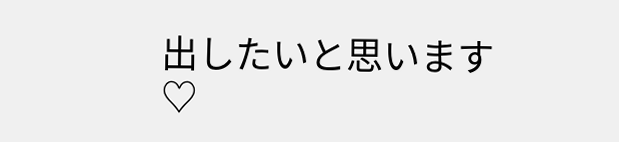出したいと思います♡